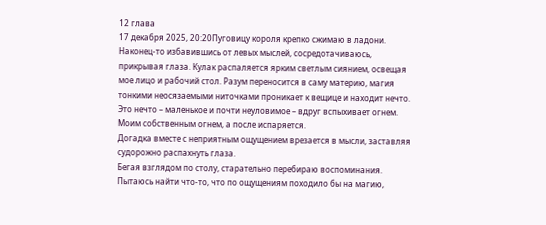12 глава
17 декабря 2025, 20:20Пуговицу короля крепко сжимаю в ладони.
Наконец-то избавившись от левых мыслей, сосредотачиваюсь, прикрывая глаза. Кулак распаляется ярким светлым сиянием, освещая мое лицо и рабочий стол. Разум переносится в саму материю, магия тонкими неосязаемыми ниточками проникает к вещице и находит нечто. Это нечто – маленькое и почти неуловимое – вдруг вспыхивает огнем. Моим собственным огнем, а после испаряется.
Догадка вместе с неприятным ощущением врезается в мысли, заставляя судорожно распахнуть глаза.
Бегая взглядом по столу, старательно перебираю воспоминания. Пытаюсь найти что-то, что по ощущениям походило бы на магию,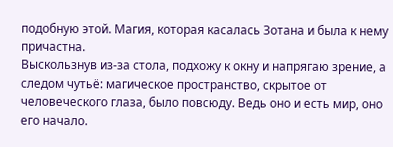подобную этой. Магия, которая касалась Зотана и была к нему причастна.
Выскользнув из-за стола, подхожу к окну и напрягаю зрение, а следом чутьё: магическое пространство, скрытое от человеческого глаза, было повсюду. Ведь оно и есть мир, оно его начало.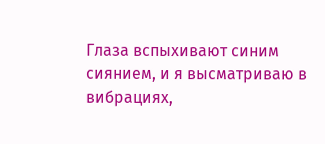Глаза вспыхивают синим сиянием, и я высматриваю в вибрациях,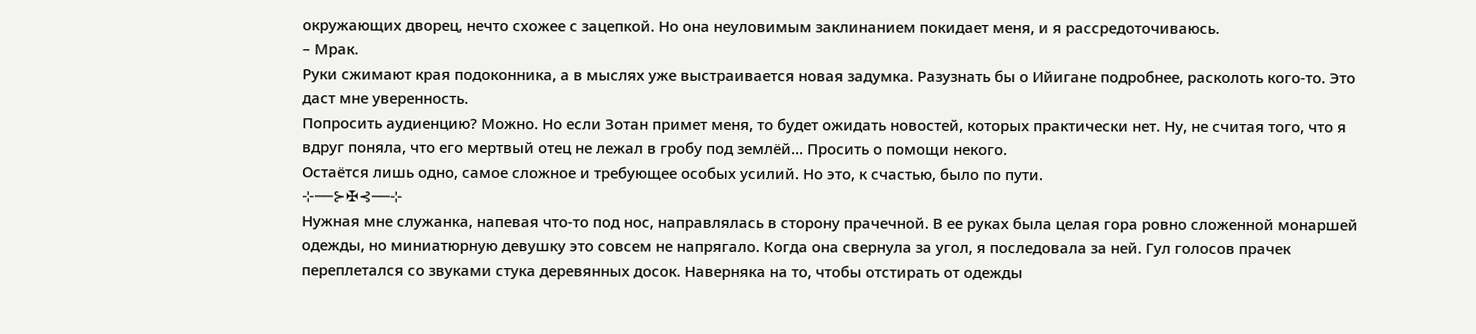окружающих дворец, нечто схожее с зацепкой. Но она неуловимым заклинанием покидает меня, и я рассредоточиваюсь.
– Мрак.
Руки сжимают края подоконника, а в мыслях уже выстраивается новая задумка. Разузнать бы о Ийигане подробнее, расколоть кого-то. Это даст мне уверенность.
Попросить аудиенцию? Можно. Но если Зотан примет меня, то будет ожидать новостей, которых практически нет. Ну, не считая того, что я вдруг поняла, что его мертвый отец не лежал в гробу под землёй... Просить о помощи некого.
Остаётся лишь одно, самое сложное и требующее особых усилий. Но это, к счастью, было по пути.
⊹──⊱✠⊰──⊹
Нужная мне служанка, напевая что-то под нос, направлялась в сторону прачечной. В ее руках была целая гора ровно сложенной монаршей одежды, но миниатюрную девушку это совсем не напрягало. Когда она свернула за угол, я последовала за ней. Гул голосов прачек переплетался со звуками стука деревянных досок. Наверняка на то, чтобы отстирать от одежды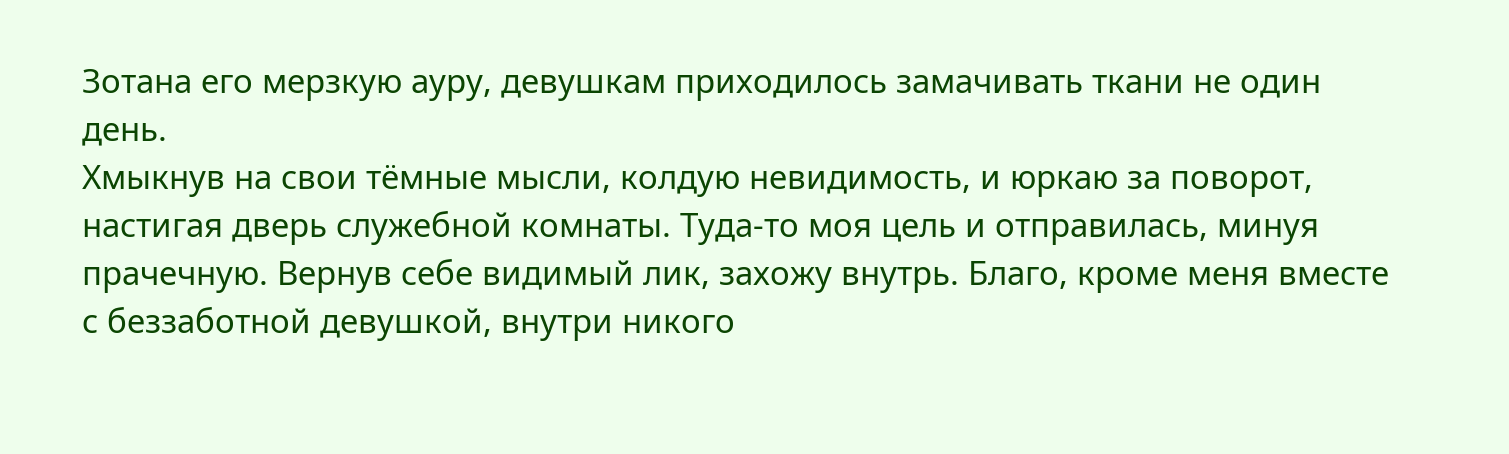Зотана его мерзкую ауру, девушкам приходилось замачивать ткани не один день.
Хмыкнув на свои тёмные мысли, колдую невидимость, и юркаю за поворот, настигая дверь служебной комнаты. Туда-то моя цель и отправилась, минуя прачечную. Вернув себе видимый лик, захожу внутрь. Благо, кроме меня вместе с беззаботной девушкой, внутри никого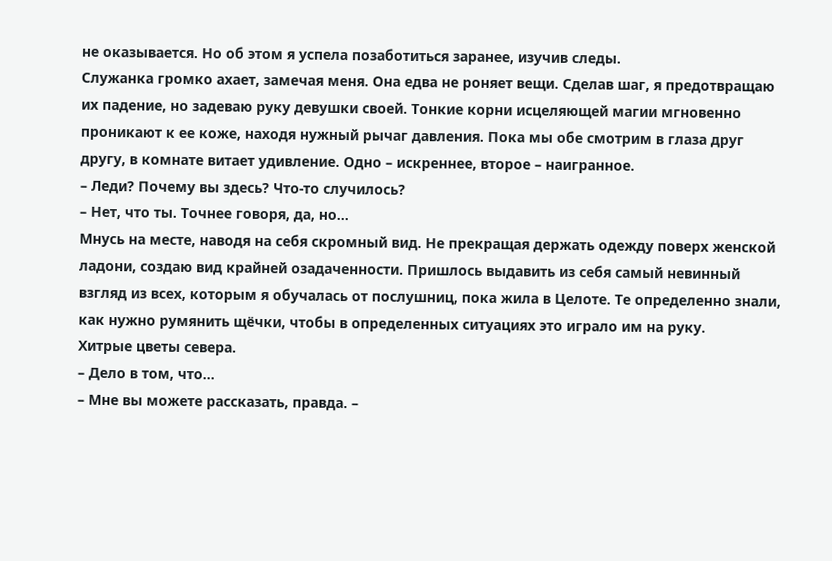не оказывается. Но об этом я успела позаботиться заранее, изучив следы.
Служанка громко ахает, замечая меня. Она едва не роняет вещи. Сделав шаг, я предотвращаю их падение, но задеваю руку девушки своей. Тонкие корни исцеляющей магии мгновенно проникают к ее коже, находя нужный рычаг давления. Пока мы обе смотрим в глаза друг другу, в комнате витает удивление. Одно – искреннее, второе – наигранное.
– Леди? Почему вы здесь? Что-то случилось?
– Нет, что ты. Точнее говоря, да, но…
Мнусь на месте, наводя на себя скромный вид. Не прекращая держать одежду поверх женской ладони, создаю вид крайней озадаченности. Пришлось выдавить из себя самый невинный взгляд из всех, которым я обучалась от послушниц, пока жила в Целоте. Те определенно знали, как нужно румянить щёчки, чтобы в определенных ситуациях это играло им на руку.
Хитрые цветы севера.
– Дело в том, что…
– Мне вы можете рассказать, правда. –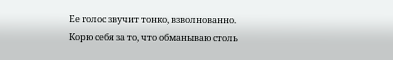Ее голос звучит тонко, взволнованно.
Корю себя за то, что обманываю столь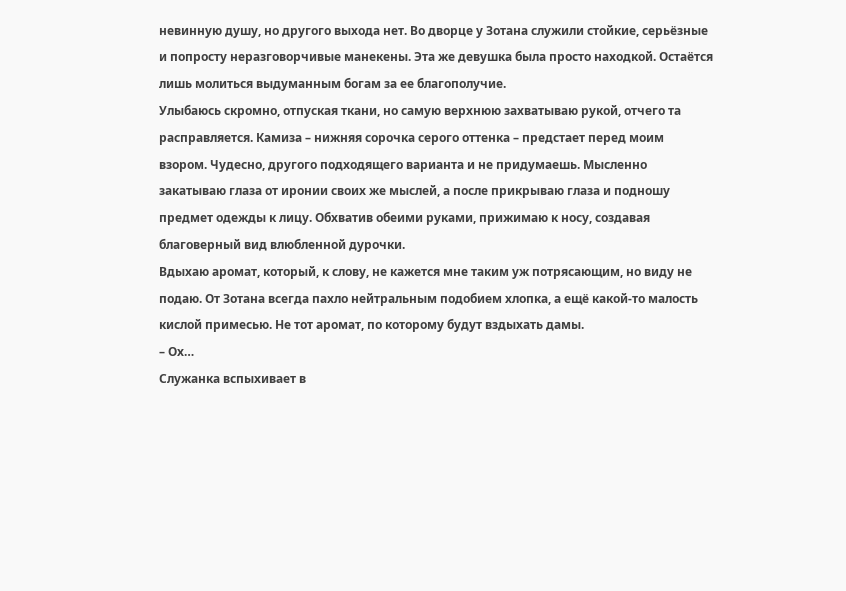невинную душу, но другого выхода нет. Во дворце у Зотана служили стойкие, серьёзные и попросту неразговорчивые манекены. Эта же девушка была просто находкой. Остаётся лишь молиться выдуманным богам за ее благополучие.
Улыбаюсь скромно, отпуская ткани, но самую верхнюю захватываю рукой, отчего та расправляется. Камиза – нижняя сорочка серого оттенка – предстает перед моим взором. Чудесно, другого подходящего варианта и не придумаешь. Мысленно закатываю глаза от иронии своих же мыслей, а после прикрываю глаза и подношу предмет одежды к лицу. Обхватив обеими руками, прижимаю к носу, создавая благоверный вид влюбленной дурочки.
Вдыхаю аромат, который, к слову, не кажется мне таким уж потрясающим, но виду не подаю. От Зотана всегда пахло нейтральным подобием хлопка, а ещё какой-то малость кислой примесью. Не тот аромат, по которому будут вздыхать дамы.
– Ох…
Служанка вспыхивает в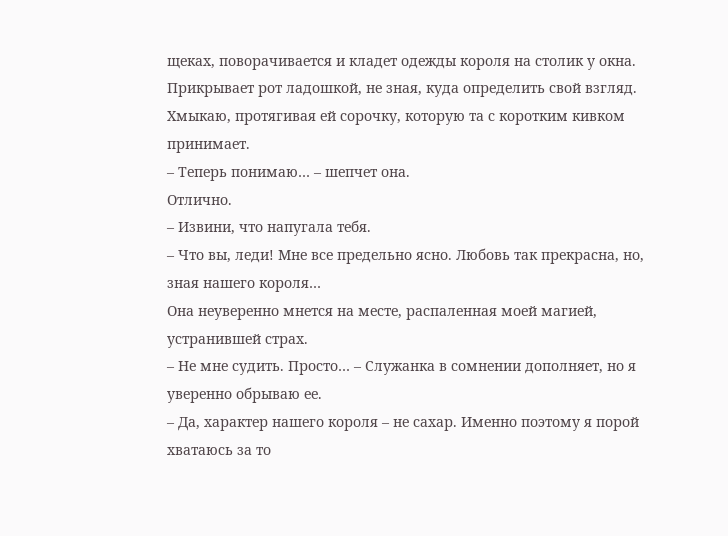щеках, поворачивается и кладет одежды короля на столик у окна. Прикрывает рот ладошкой, не зная, куда определить свой взгляд. Хмыкаю, протягивая ей сорочку, которую та с коротким кивком принимает.
– Теперь понимаю… – шепчет она.
Отлично.
– Извини, что напугала тебя.
– Что вы, леди! Мне все предельно ясно. Любовь так прекрасна, но, зная нашего короля…
Она неуверенно мнется на месте, распаленная моей магией, устранившей страх.
– Не мне судить. Просто… – Служанка в сомнении дополняет, но я уверенно обрываю ее.
– Да, характер нашего короля – не сахар. Именно поэтому я порой хватаюсь за то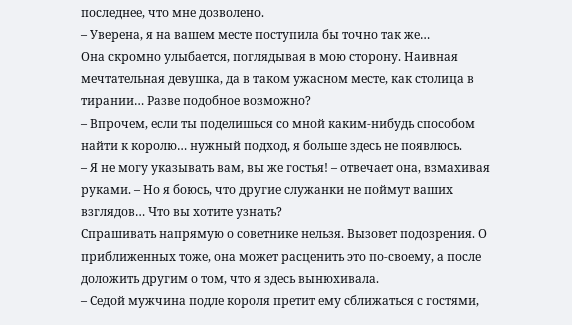последнее, что мне дозволено.
– Уверена, я на вашем месте поступила бы точно так же…
Она скромно улыбается, поглядывая в мою сторону. Наивная мечтательная девушка, да в таком ужасном месте, как столица в тирании… Разве подобное возможно?
– Впрочем, если ты поделишься со мной каким-нибудь способом найти к королю… нужный подход, я больше здесь не появлюсь.
– Я не могу указывать вам, вы же гостья! – отвечает она, взмахивая руками. – Но я боюсь, что другие служанки не поймут ваших взглядов… Что вы хотите узнать?
Спрашивать напрямую о советнике нельзя. Вызовет подозрения. О приближенных тоже, она может расценить это по-своему, а после доложить другим о том, что я здесь вынюхивала.
– Седой мужчина подле короля претит ему сближаться с гостями,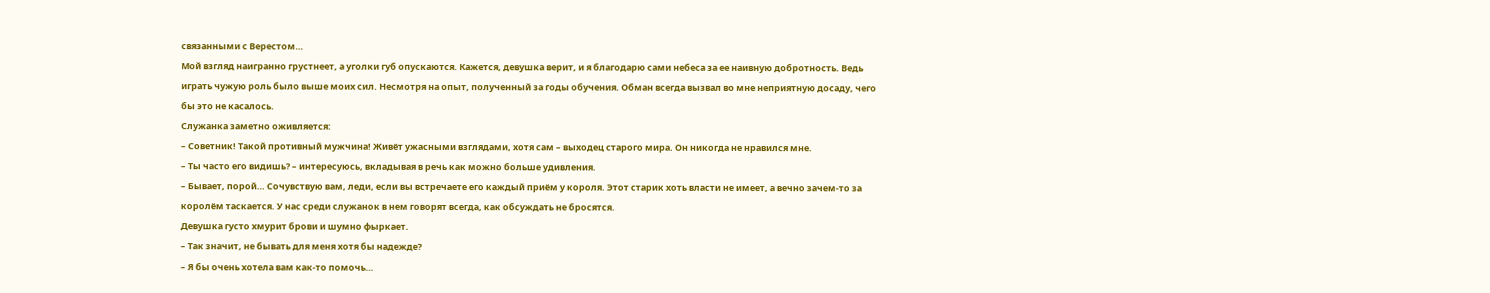связанными с Верестом…
Мой взгляд наигранно грустнеет, а уголки губ опускаются. Кажется, девушка верит, и я благодарю сами небеса за ее наивную добротность. Ведь играть чужую роль было выше моих сил. Несмотря на опыт, полученный за годы обучения. Обман всегда вызвал во мне неприятную досаду, чего бы это не касалось.
Служанка заметно оживляется:
– Советник! Такой противный мужчина! Живёт ужасными взглядами, хотя сам – выходец старого мира. Он никогда не нравился мне.
– Ты часто его видишь? – интересуюсь, вкладывая в речь как можно больше удивления.
– Бывает, порой… Сочувствую вам, леди, если вы встречаете его каждый приём у короля. Этот старик хоть власти не имеет, а вечно зачем-то за королём таскается. У нас среди служанок в нем говорят всегда, как обсуждать не бросятся.
Девушка густо хмурит брови и шумно фыркает.
– Так значит, не бывать для меня хотя бы надежде?
– Я бы очень хотела вам как-то помочь…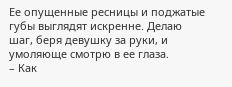Ее опущенные ресницы и поджатые губы выглядят искренне. Делаю шаг, беря девушку за руки, и умоляюще смотрю в ее глаза.
– Как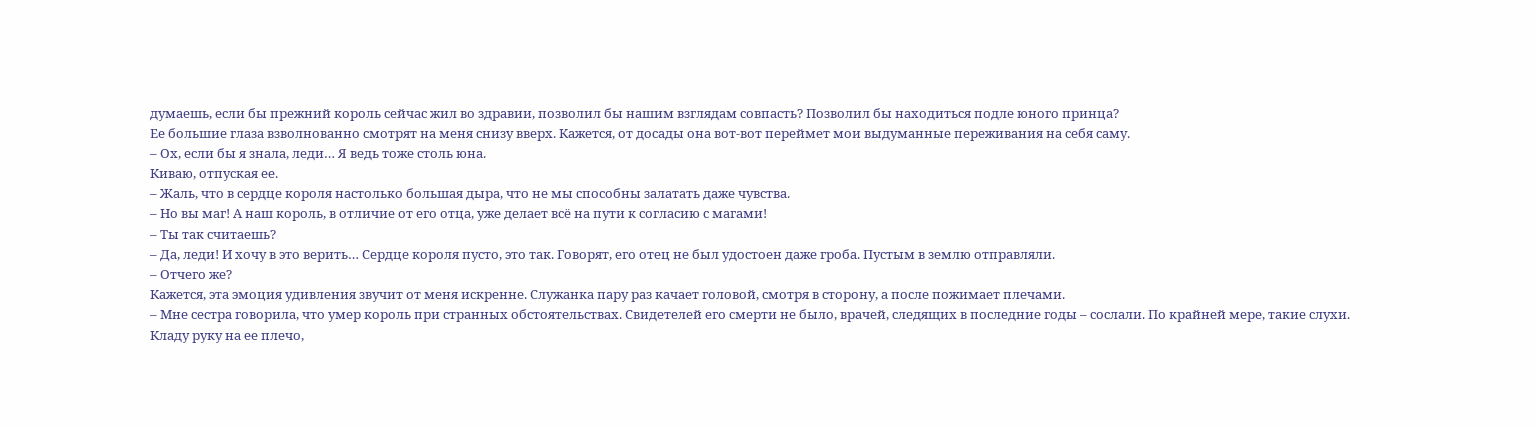думаешь, если бы прежний король сейчас жил во здравии, позволил бы нашим взглядам совпасть? Позволил бы находиться подле юного принца?
Ее большие глаза взволнованно смотрят на меня снизу вверх. Кажется, от досады она вот-вот переймет мои выдуманные переживания на себя саму.
– Ох, если бы я знала, леди… Я ведь тоже столь юна.
Киваю, отпуская ее.
– Жаль, что в сердце короля настолько большая дыра, что не мы способны залатать даже чувства.
– Но вы маг! А наш король, в отличие от его отца, уже делает всё на пути к согласию с магами!
– Ты так считаешь?
– Да, леди! И хочу в это верить… Сердце короля пусто, это так. Говорят, его отец не был удостоен даже гроба. Пустым в землю отправляли.
– Отчего же?
Кажется, эта эмоция удивления звучит от меня искренне. Служанка пару раз качает головой, смотря в сторону, а после пожимает плечами.
– Мне сестра говорила, что умер король при странных обстоятельствах. Свидетелей его смерти не было, врачей, следящих в последние годы – сослали. По крайней мере, такие слухи.
Кладу руку на ее плечо,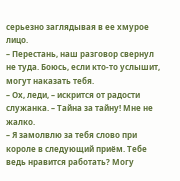серьезно заглядывая в ее хмурое лицо.
– Перестань, наш разговор свернул не туда. Боюсь, если кто-то услышит, могут наказать тебя.
– Ох, леди, – искрится от радости служанка. – Тайна за тайну! Мне не жалко.
– Я замолвлю за тебя слово при короле в следующий приём. Тебе ведь нравится работать? Могу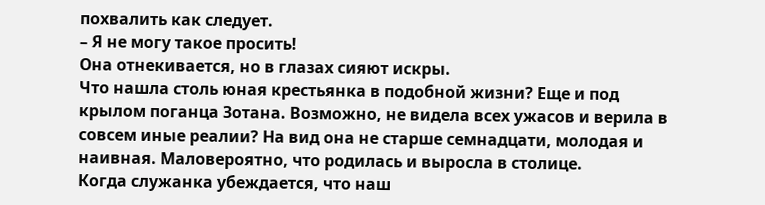похвалить как следует.
– Я не могу такое просить!
Она отнекивается, но в глазах сияют искры.
Что нашла столь юная крестьянка в подобной жизни? Еще и под крылом поганца Зотана. Возможно, не видела всех ужасов и верила в совсем иные реалии? На вид она не старше семнадцати, молодая и наивная. Маловероятно, что родилась и выросла в столице.
Когда служанка убеждается, что наш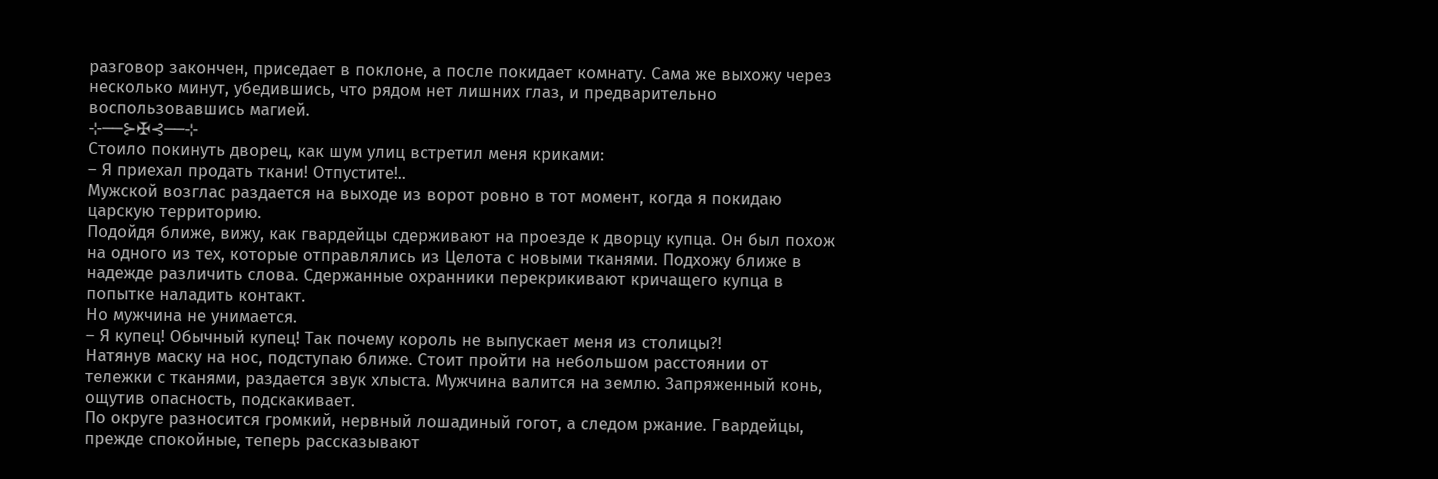разговор закончен, приседает в поклоне, а после покидает комнату. Сама же выхожу через несколько минут, убедившись, что рядом нет лишних глаз, и предварительно воспользовавшись магией.
⊹──⊱✠⊰──⊹
Стоило покинуть дворец, как шум улиц встретил меня криками:
– Я приехал продать ткани! Отпустите!..
Мужской возглас раздается на выходе из ворот ровно в тот момент, когда я покидаю царскую территорию.
Подойдя ближе, вижу, как гвардейцы сдерживают на проезде к дворцу купца. Он был похож на одного из тех, которые отправлялись из Целота с новыми тканями. Подхожу ближе в надежде различить слова. Сдержанные охранники перекрикивают кричащего купца в попытке наладить контакт.
Но мужчина не унимается.
– Я купец! Обычный купец! Так почему король не выпускает меня из столицы?!
Натянув маску на нос, подступаю ближе. Стоит пройти на небольшом расстоянии от тележки с тканями, раздается звук хлыста. Мужчина валится на землю. Запряженный конь, ощутив опасность, подскакивает.
По округе разносится громкий, нервный лошадиный гогот, а следом ржание. Гвардейцы, прежде спокойные, теперь рассказывают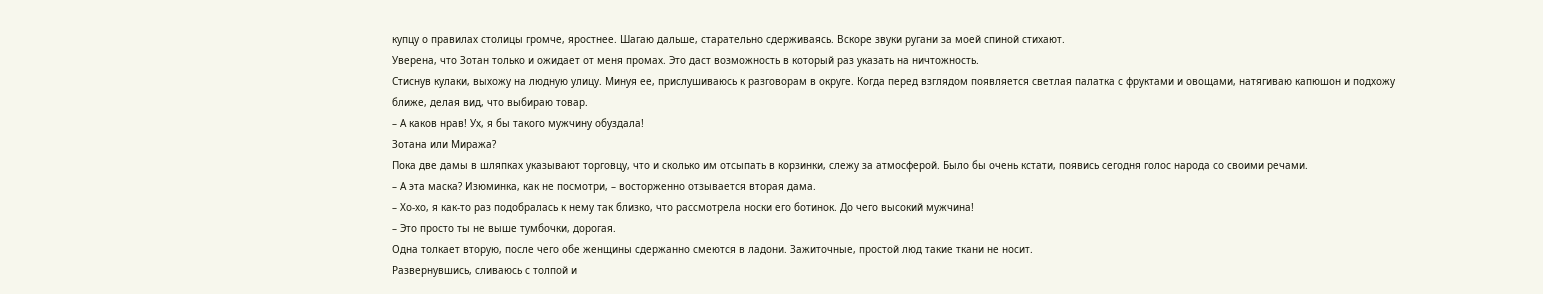купцу о правилах столицы громче, яростнее. Шагаю дальше, старательно сдерживаясь. Вскоре звуки ругани за моей спиной стихают.
Уверена, что Зотан только и ожидает от меня промах. Это даст возможность в который раз указать на ничтожность.
Стиснув кулаки, выхожу на людную улицу. Минуя ее, прислушиваюсь к разговорам в округе. Когда перед взглядом появляется светлая палатка с фруктами и овощами, натягиваю капюшон и подхожу ближе, делая вид, что выбираю товар.
– А каков нрав! Ух, я бы такого мужчину обуздала!
Зотана или Миража?
Пока две дамы в шляпках указывают торговцу, что и сколько им отсыпать в корзинки, слежу за атмосферой. Было бы очень кстати, появись сегодня голос народа со своими речами.
– А эта маска? Изюминка, как не посмотри, – восторженно отзывается вторая дама.
– Хо-хо, я как-то раз подобралась к нему так близко, что рассмотрела носки его ботинок. До чего высокий мужчина!
– Это просто ты не выше тумбочки, дорогая.
Одна толкает вторую, после чего обе женщины сдержанно смеются в ладони. Зажиточные, простой люд такие ткани не носит.
Развернувшись, сливаюсь с толпой и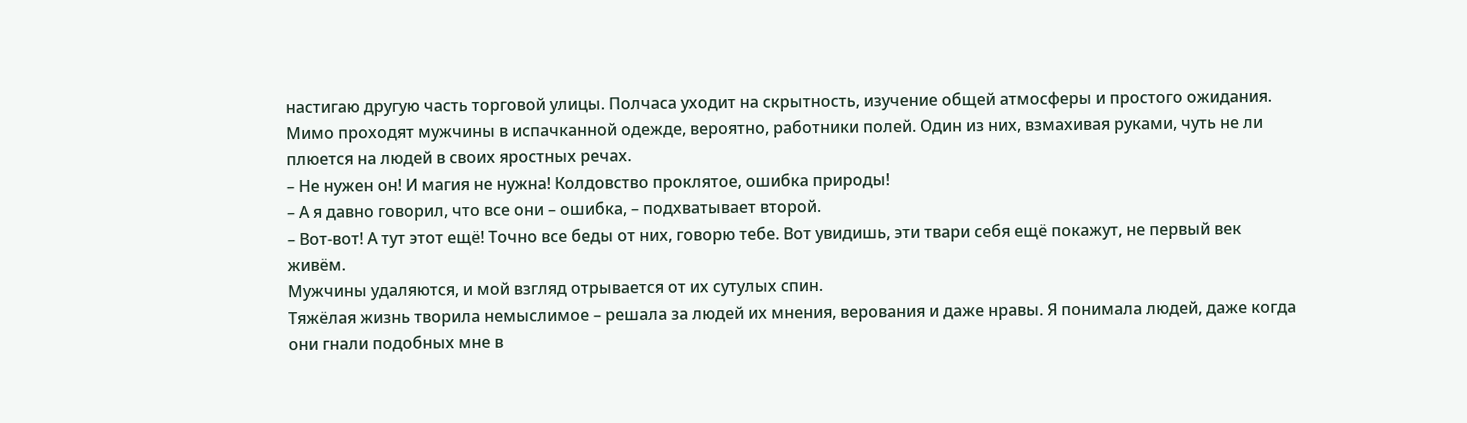настигаю другую часть торговой улицы. Полчаса уходит на скрытность, изучение общей атмосферы и простого ожидания. Мимо проходят мужчины в испачканной одежде, вероятно, работники полей. Один из них, взмахивая руками, чуть не ли плюется на людей в своих яростных речах.
– Не нужен он! И магия не нужна! Колдовство проклятое, ошибка природы!
– А я давно говорил, что все они – ошибка, – подхватывает второй.
– Вот-вот! А тут этот ещё! Точно все беды от них, говорю тебе. Вот увидишь, эти твари себя ещё покажут, не первый век живём.
Мужчины удаляются, и мой взгляд отрывается от их сутулых спин.
Тяжёлая жизнь творила немыслимое – решала за людей их мнения, верования и даже нравы. Я понимала людей, даже когда они гнали подобных мне в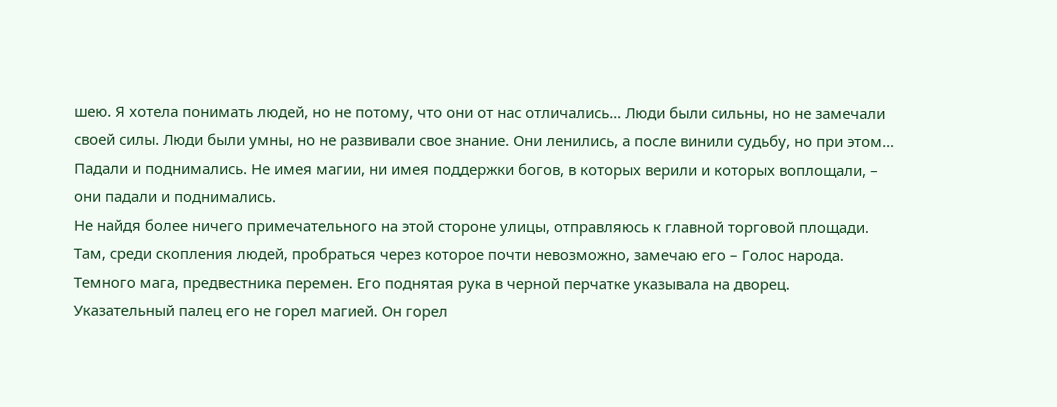шею. Я хотела понимать людей, но не потому, что они от нас отличались… Люди были сильны, но не замечали своей силы. Люди были умны, но не развивали свое знание. Они ленились, а после винили судьбу, но при этом… Падали и поднимались. Не имея магии, ни имея поддержки богов, в которых верили и которых воплощали, – они падали и поднимались.
Не найдя более ничего примечательного на этой стороне улицы, отправляюсь к главной торговой площади. Там, среди скопления людей, пробраться через которое почти невозможно, замечаю его – Голос народа. Темного мага, предвестника перемен. Его поднятая рука в черной перчатке указывала на дворец.
Указательный палец его не горел магией. Он горел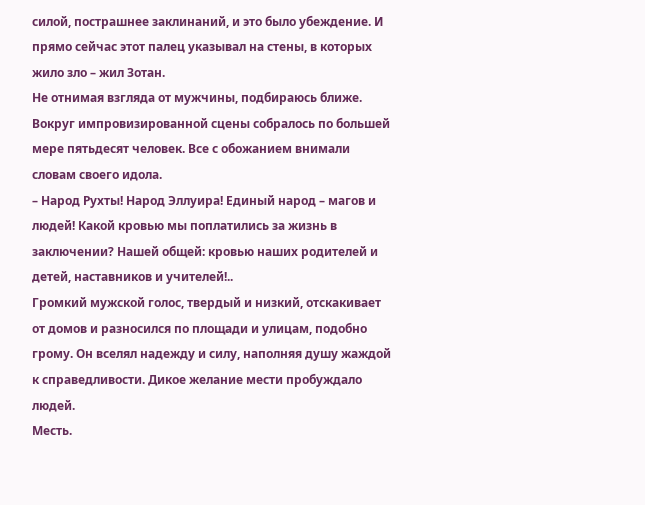силой, пострашнее заклинаний, и это было убеждение. И прямо сейчас этот палец указывал на стены, в которых жило зло – жил Зотан.
Не отнимая взгляда от мужчины, подбираюсь ближе. Вокруг импровизированной сцены собралось по большей мере пятьдесят человек. Все с обожанием внимали словам своего идола.
– Народ Рухты! Народ Эллуира! Единый народ – магов и людей! Какой кровью мы поплатились за жизнь в заключении? Нашей общей: кровью наших родителей и детей, наставников и учителей!..
Громкий мужской голос, твердый и низкий, отскакивает от домов и разносился по площади и улицам, подобно грому. Он вселял надежду и силу, наполняя душу жаждой к справедливости. Дикое желание мести пробуждало людей.
Месть.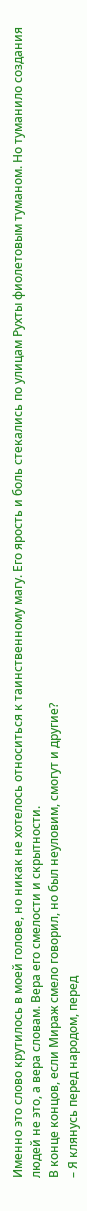Именно это слово крутилось в моей голове, но никак не хотелось относиться к таинственному магу. Его ярость и боль стекались по улицам Рухты фиолетовым туманом. Но туманило создания людей не это, а вера словам. Вера его смелости и скрытности.
В конце концов, если Мираж смело говорил, но был неуловим, смогут и другие?
– Я клянусь перед народом, перед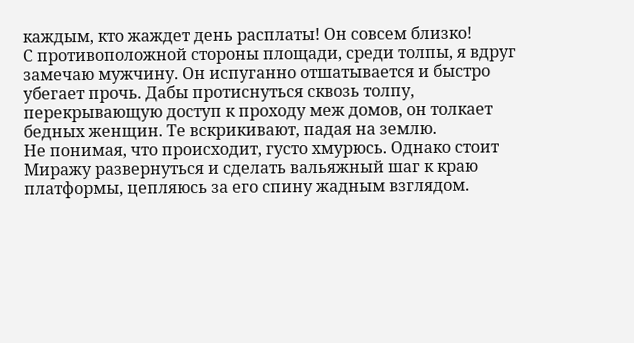каждым, кто жаждет день расплаты! Он совсем близко!
С противоположной стороны площади, среди толпы, я вдруг замечаю мужчину. Он испуганно отшатывается и быстро убегает прочь. Дабы протиснуться сквозь толпу, перекрывающую доступ к проходу меж домов, он толкает бедных женщин. Те вскрикивают, падая на землю.
Не понимая, что происходит, густо хмурюсь. Однако стоит Миражу развернуться и сделать вальяжный шаг к краю платформы, цепляюсь за его спину жадным взглядом.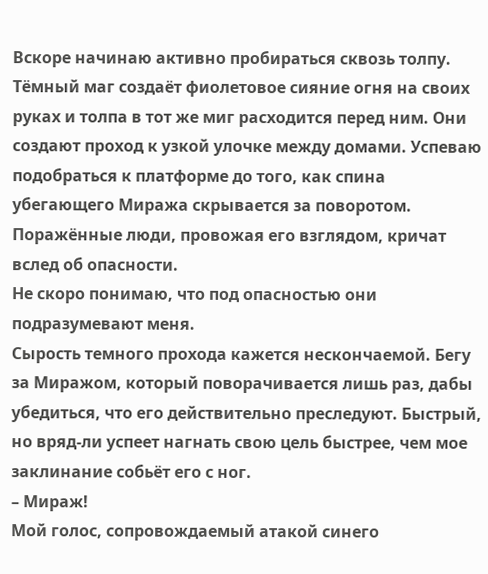Вскоре начинаю активно пробираться сквозь толпу.
Тёмный маг создаёт фиолетовое сияние огня на своих руках и толпа в тот же миг расходится перед ним. Они создают проход к узкой улочке между домами. Успеваю подобраться к платформе до того, как спина убегающего Миража скрывается за поворотом. Поражённые люди, провожая его взглядом, кричат вслед об опасности.
Не скоро понимаю, что под опасностью они подразумевают меня.
Сырость темного прохода кажется нескончаемой. Бегу за Миражом, который поворачивается лишь раз, дабы убедиться, что его действительно преследуют. Быстрый, но вряд-ли успеет нагнать свою цель быстрее, чем мое заклинание собьёт его с ног.
– Мираж!
Мой голос, сопровождаемый атакой синего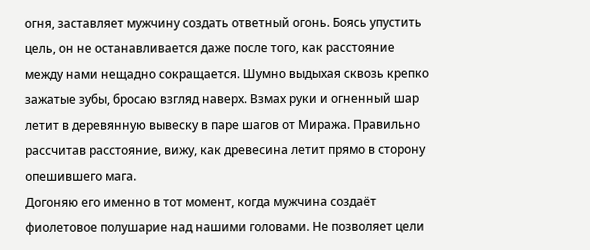огня, заставляет мужчину создать ответный огонь. Боясь упустить цель, он не останавливается даже после того, как расстояние между нами нещадно сокращается. Шумно выдыхая сквозь крепко зажатые зубы, бросаю взгляд наверх. Взмах руки и огненный шар летит в деревянную вывеску в паре шагов от Миража. Правильно рассчитав расстояние, вижу, как древесина летит прямо в сторону опешившего мага.
Догоняю его именно в тот момент, когда мужчина создаёт фиолетовое полушарие над нашими головами. Не позволяет цели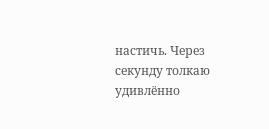настичь. Через секунду толкаю удивлённо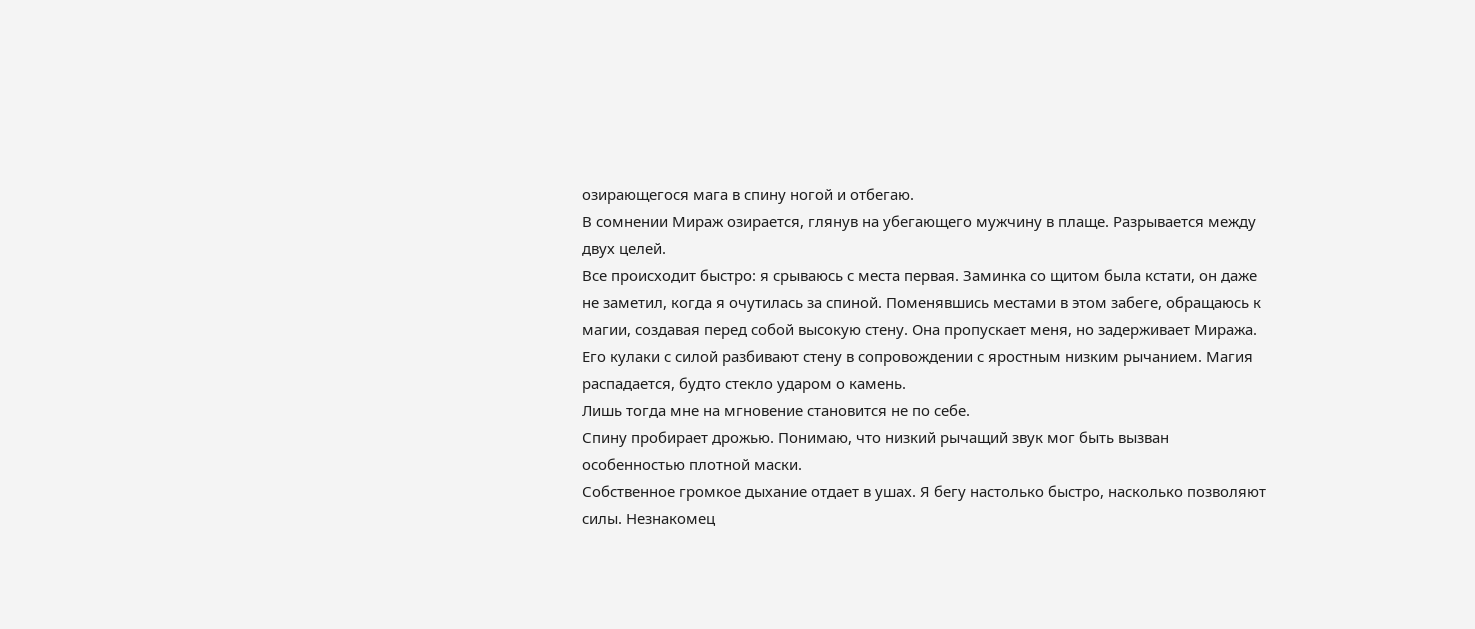озирающегося мага в спину ногой и отбегаю.
В сомнении Мираж озирается, глянув на убегающего мужчину в плаще. Разрывается между двух целей.
Все происходит быстро: я срываюсь с места первая. Заминка со щитом была кстати, он даже не заметил, когда я очутилась за спиной. Поменявшись местами в этом забеге, обращаюсь к магии, создавая перед собой высокую стену. Она пропускает меня, но задерживает Миража. Его кулаки с силой разбивают стену в сопровождении с яростным низким рычанием. Магия распадается, будто стекло ударом о камень.
Лишь тогда мне на мгновение становится не по себе.
Спину пробирает дрожью. Понимаю, что низкий рычащий звук мог быть вызван особенностью плотной маски.
Собственное громкое дыхание отдает в ушах. Я бегу настолько быстро, насколько позволяют силы. Незнакомец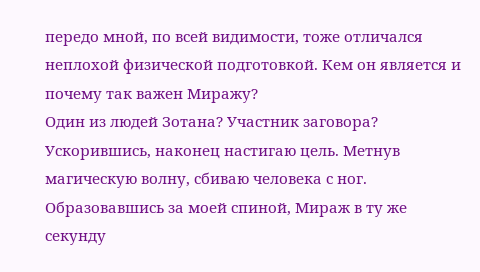передо мной, по всей видимости, тоже отличался неплохой физической подготовкой. Кем он является и почему так важен Миражу?
Один из людей Зотана? Участник заговора?
Ускорившись, наконец настигаю цель. Метнув магическую волну, сбиваю человека с ног. Образовавшись за моей спиной, Мираж в ту же секунду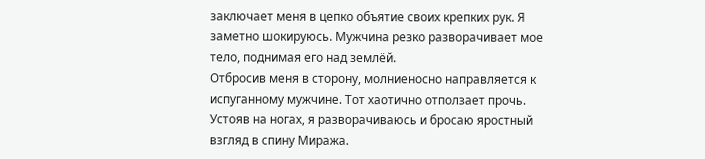заключает меня в цепко объятие своих крепких рук. Я заметно шокируюсь. Мужчина резко разворачивает мое тело, поднимая его над землёй.
Отбросив меня в сторону, молниеносно направляется к испуганному мужчине. Тот хаотично отползает прочь. Устояв на ногах, я разворачиваюсь и бросаю яростный взгляд в спину Миража.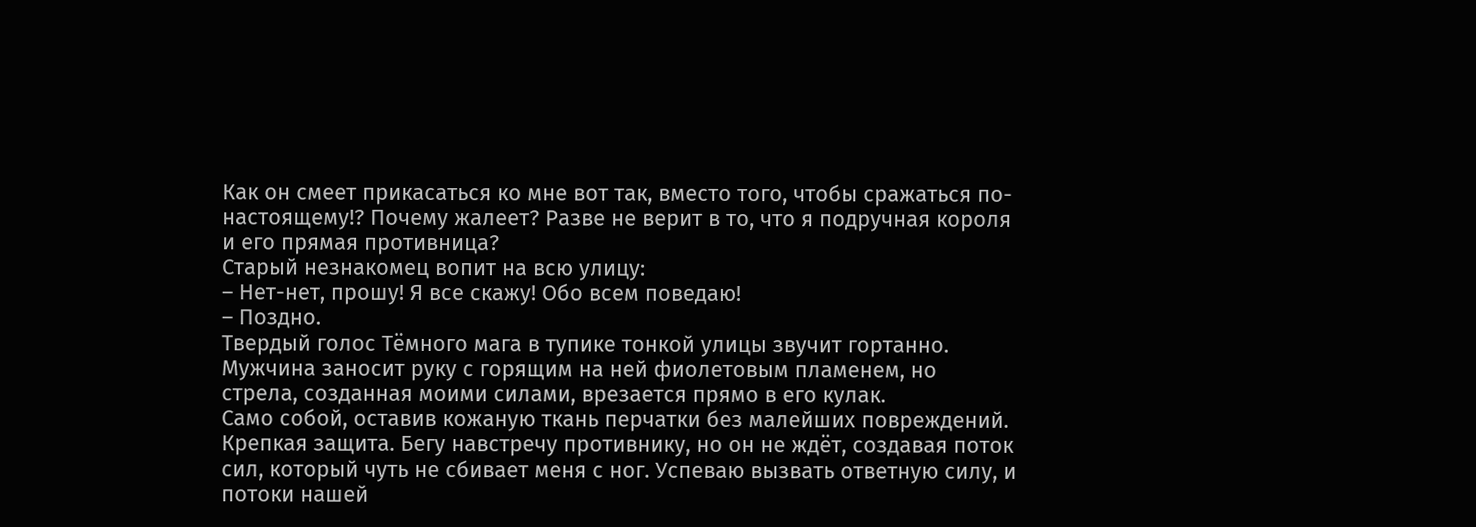Как он смеет прикасаться ко мне вот так, вместо того, чтобы сражаться по-настоящему!? Почему жалеет? Разве не верит в то, что я подручная короля и его прямая противница?
Старый незнакомец вопит на всю улицу:
– Нет-нет, прошу! Я все скажу! Обо всем поведаю!
– Поздно.
Твердый голос Тёмного мага в тупике тонкой улицы звучит гортанно. Мужчина заносит руку с горящим на ней фиолетовым пламенем, но стрела, созданная моими силами, врезается прямо в его кулак.
Само собой, оставив кожаную ткань перчатки без малейших повреждений. Крепкая защита. Бегу навстречу противнику, но он не ждёт, создавая поток сил, который чуть не сбивает меня с ног. Успеваю вызвать ответную силу, и потоки нашей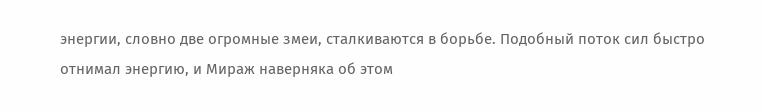энергии, словно две огромные змеи, сталкиваются в борьбе. Подобный поток сил быстро отнимал энергию, и Мираж наверняка об этом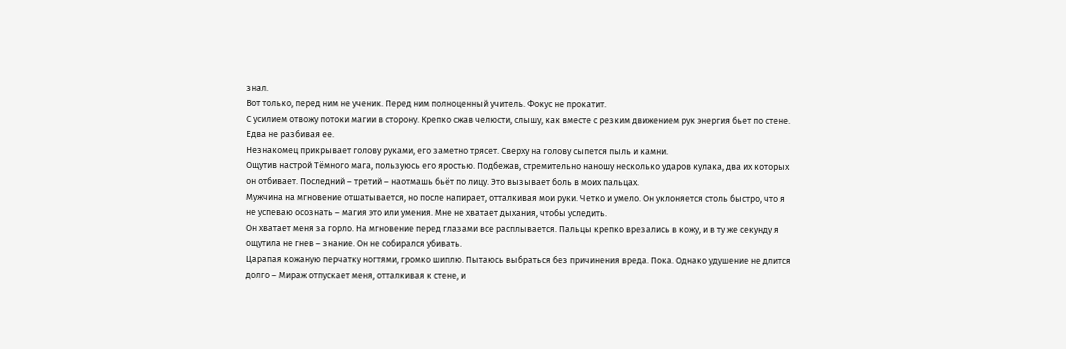знал.
Вот только, перед ним не ученик. Перед ним полноценный учитель. Фокус не прокатит.
С усилием отвожу потоки магии в сторону. Крепко сжав челюсти, слышу, как вместе с резким движением рук энергия бьет по стене. Едва не разбивая ее.
Незнакомец прикрывает голову руками, его заметно трясет. Сверху на голову сыпется пыль и камни.
Ощутив настрой Тёмного мага, пользуюсь его яростью. Подбежав, стремительно наношу несколько ударов кулака, два их которых он отбивает. Последний – третий – наотмашь бьёт по лицу. Это вызывает боль в моих пальцах.
Мужчина на мгновение отшатывается, но после напирает, отталкивая мои руки. Четко и умело. Он уклоняется столь быстро, что я не успеваю осознать – магия это или умения. Мне не хватает дыхания, чтобы уследить.
Он хватает меня за горло. На мгновение перед глазами все расплывается. Пальцы крепко врезались в кожу, и в ту же секунду я ощутила не гнев – знание. Он не собирался убивать.
Царапая кожаную перчатку ногтями, громко шиплю. Пытаюсь выбраться без причинения вреда. Пока. Однако удушение не длится долго – Мираж отпускает меня, отталкивая к стене, и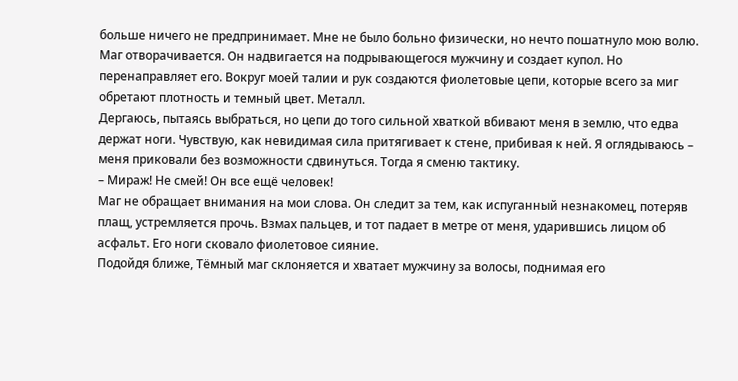больше ничего не предпринимает. Мне не было больно физически, но нечто пошатнуло мою волю.
Маг отворачивается. Он надвигается на подрывающегося мужчину и создает купол. Но перенаправляет его. Вокруг моей талии и рук создаются фиолетовые цепи, которые всего за миг обретают плотность и темный цвет. Металл.
Дергаюсь, пытаясь выбраться, но цепи до того сильной хваткой вбивают меня в землю, что едва держат ноги. Чувствую, как невидимая сила притягивает к стене, прибивая к ней. Я оглядываюсь – меня приковали без возможности сдвинуться. Тогда я сменю тактику.
– Мираж! Не смей! Он все ещё человек!
Маг не обращает внимания на мои слова. Он следит за тем, как испуганный незнакомец, потеряв плащ, устремляется прочь. Взмах пальцев, и тот падает в метре от меня, ударившись лицом об асфальт. Его ноги сковало фиолетовое сияние.
Подойдя ближе, Тёмный маг склоняется и хватает мужчину за волосы, поднимая его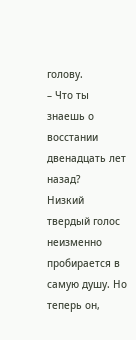голову.
– Что ты знаешь о восстании двенадцать лет назад?
Низкий твердый голос неизменно пробирается в самую душу. Но теперь он,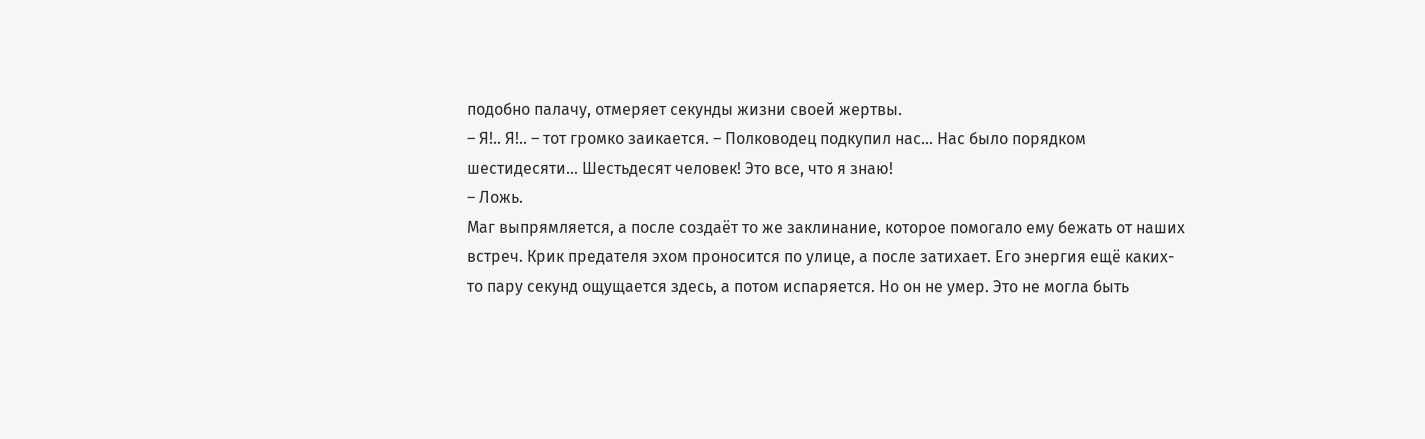подобно палачу, отмеряет секунды жизни своей жертвы.
– Я!.. Я!.. – тот громко заикается. – Полководец подкупил нас… Нас было порядком шестидесяти… Шестьдесят человек! Это все, что я знаю!
– Ложь.
Маг выпрямляется, а после создаёт то же заклинание, которое помогало ему бежать от наших встреч. Крик предателя эхом проносится по улице, а после затихает. Его энергия ещё каких-то пару секунд ощущается здесь, а потом испаряется. Но он не умер. Это не могла быть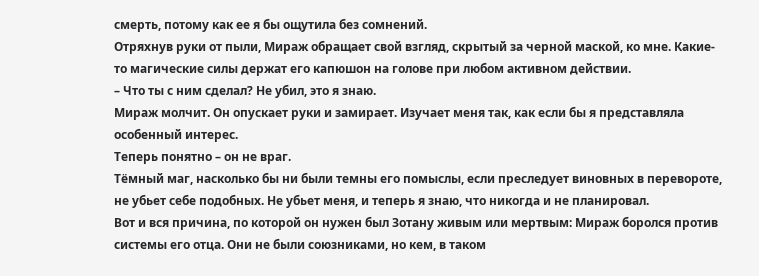смерть, потому как ее я бы ощутила без сомнений.
Отряхнув руки от пыли, Мираж обращает свой взгляд, скрытый за черной маской, ко мне. Какие-то магические силы держат его капюшон на голове при любом активном действии.
– Что ты с ним сделал? Не убил, это я знаю.
Мираж молчит. Он опускает руки и замирает. Изучает меня так, как если бы я представляла особенный интерес.
Теперь понятно – он не враг.
Тёмный маг, насколько бы ни были темны его помыслы, если преследует виновных в перевороте, не убьет себе подобных. Не убьет меня, и теперь я знаю, что никогда и не планировал.
Вот и вся причина, по которой он нужен был Зотану живым или мертвым: Мираж боролся против системы его отца. Они не были союзниками, но кем, в таком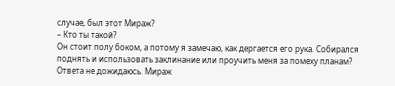случае, был этот Мираж?
– Кто ты такой?
Он стоит полу боком, а потому я замечаю, как дергается его рука. Собирался поднять и использовать заклинание или проучить меня за помеху планам?
Ответа не дожидаюсь. Мираж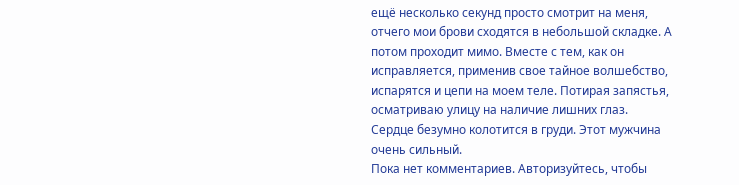ещё несколько секунд просто смотрит на меня, отчего мои брови сходятся в небольшой складке. А потом проходит мимо. Вместе с тем, как он исправляется, применив свое тайное волшебство, испарятся и цепи на моем теле. Потирая запястья, осматриваю улицу на наличие лишних глаз.
Сердце безумно колотится в груди. Этот мужчина очень сильный.
Пока нет комментариев. Авторизуйтесь, чтобы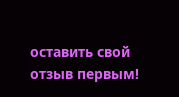оставить свой отзыв первым!